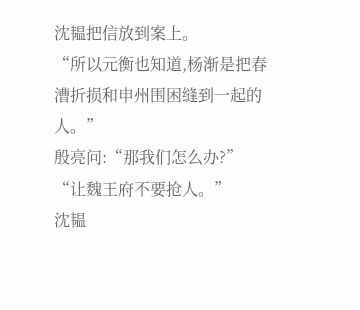沈韫把信放到案上。
“所以元衡也知道,杨渐是把春漕折损和申州围困缝到一起的人。”
殷亮问:“那我们怎么办?”
“让魏王府不要抢人。”
沈韫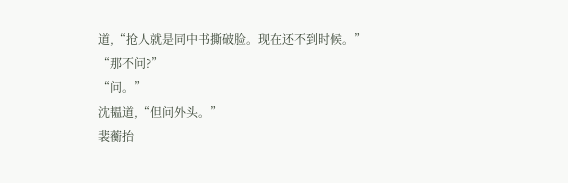道,“抢人就是同中书撕破脸。现在还不到时候。”
“那不问?”
“问。”
沈韫道,“但问外头。”
裴蘅抬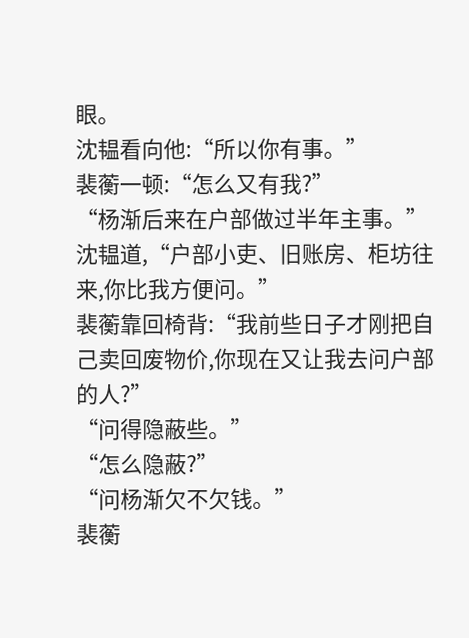眼。
沈韫看向他:“所以你有事。”
裴蘅一顿:“怎么又有我?”
“杨渐后来在户部做过半年主事。”
沈韫道,“户部小吏、旧账房、柜坊往来,你比我方便问。”
裴蘅靠回椅背:“我前些日子才刚把自己卖回废物价,你现在又让我去问户部的人?”
“问得隐蔽些。”
“怎么隐蔽?”
“问杨渐欠不欠钱。”
裴蘅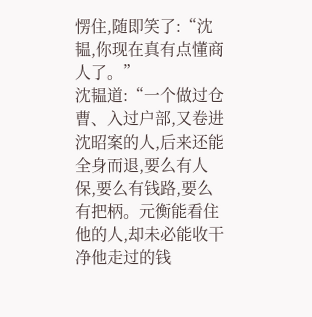愣住,随即笑了:“沈韫,你现在真有点懂商人了。”
沈韫道:“一个做过仓曹、入过户部,又卷进沈昭案的人,后来还能全身而退,要么有人保,要么有钱路,要么有把柄。元衡能看住他的人,却未必能收干净他走过的钱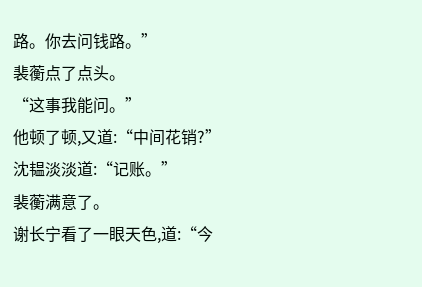路。你去问钱路。”
裴蘅点了点头。
“这事我能问。”
他顿了顿,又道:“中间花销?”
沈韫淡淡道:“记账。”
裴蘅满意了。
谢长宁看了一眼天色,道:“今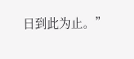日到此为止。”